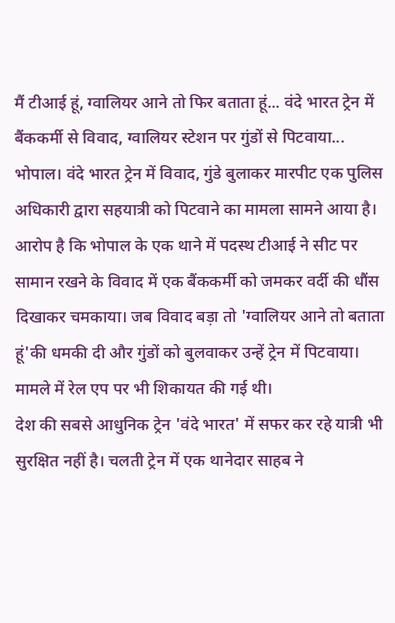मैं टीआई हूं, ग्वालियर आने तो फिर बताता हूं... वंदे भारत ट्रेन में बैंककर्मी से विवाद, ग्वालियर स्टेशन पर गुंडों से पिटवाया...
भोपाल। वंदे भारत ट्रेन में विवाद, गुंडे बुलाकर मारपीट एक पुलिस अधिकारी द्वारा सहयात्री को पिटवाने का मामला सामने आया है। आरोप है कि भोपाल के एक थाने में पदस्थ टीआई ने सीट पर सामान रखने के विवाद में एक बैंककर्मी को जमकर वर्दी की धौंस दिखाकर चमकाया। जब विवाद बड़ा तो 'ग्वालियर आने तो बताता हूं'की धमकी दी और गुंडों को बुलवाकर उन्हें ट्रेन में पिटवाया। मामले में रेल एप पर भी शिकायत की गई थी।
देश की सबसे आधुनिक ट्रेन 'वंदे भारत' में सफर कर रहे यात्री भी सुरक्षित नहीं है। चलती ट्रेन में एक थानेदार साहब ने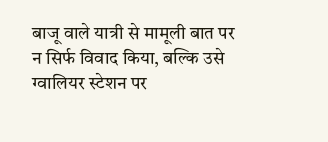बाजू वाले यात्री से मामूली बात पर न सिर्फ विवाद किया, बल्कि उसे ग्वालियर स्टेशन पर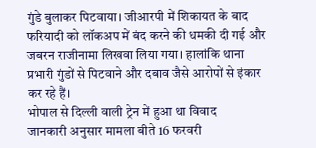गुंडे बुलाकर पिटवाया। जीआरपी में शिकायत के बाद फरियादी को लॉकअप में बंद करने की धमकी दी गई और जबरन राजीनामा लिखवा लिया गया। हालांकि थाना प्रभारी गुंडों से पिटवाने और दबाव जैसे आरोपों से इंकार कर रहे हैं।
भोपाल से दिल्ली वाली ट्रेन में हुआ था विवाद
जानकारी अनुसार मामला बीते 16 फरवरी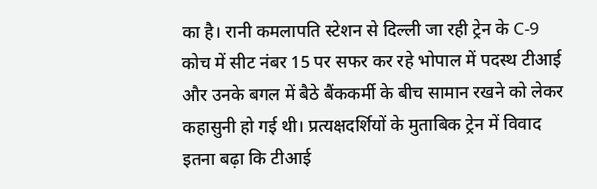का है। रानी कमलापति स्टेशन से दिल्ली जा रही ट्रेन के C-9 कोच में सीट नंबर 15 पर सफर कर रहे भोपाल में पदस्थ टीआई और उनके बगल में बैठे बैंककर्मी के बीच सामान रखने को लेकर कहासुनी हो गई थी। प्रत्यक्षदर्शियों के मुताबिक ट्रेन में विवाद इतना बढ़ा कि टीआई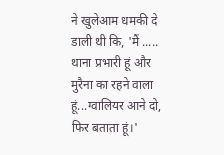ने खुलेआम धमकी दे डाली थी कि, 'मैं ..... थाना प्रभारी हूं और मुरैना का रहने वाला हूं...ग्वालियर आने दो, फिर बताता हूं।'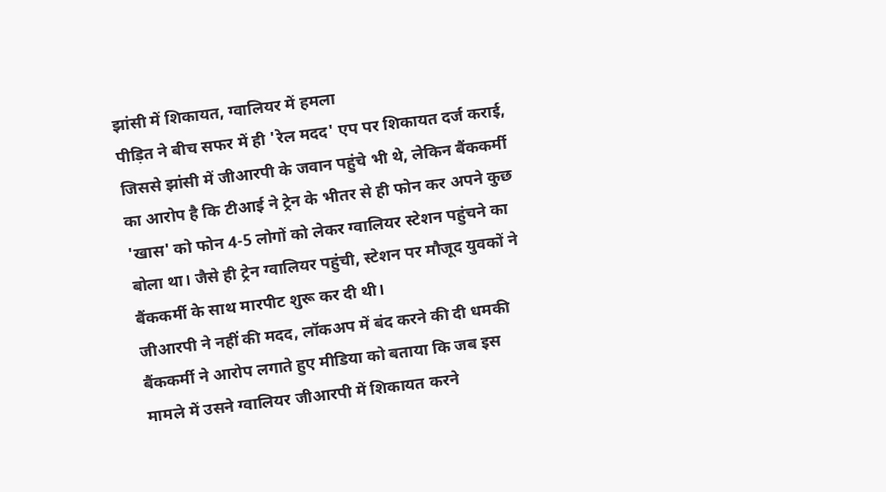झांसी में शिकायत, ग्वालियर में हमला
पीड़ित ने बीच सफर में ही 'रेल मदद' एप पर शिकायत दर्ज कराई, जिससे झांसी में जीआरपी के जवान पहुंचे भी थे, लेकिन बैंककर्मी का आरोप है कि टीआई ने ट्रेन के भीतर से ही फोन कर अपने कुछ 'खास' को फोन 4-5 लोगों को लेकर ग्वालियर स्टेशन पहुंचने का बोला था। जैसे ही ट्रेन ग्वालियर पहुंची, स्टेशन पर मौजूद युवकों ने बैंककर्मी के साथ मारपीट शुरू कर दी थी।
जीआरपी ने नहीं की मदद, लॉकअप में बंद करने की दी धमकी
बैंककर्मी ने आरोप लगाते हुए मीडिया को बताया कि जब इस मामले में उसने ग्वालियर जीआरपी में शिकायत करने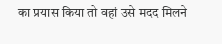का प्रयास किया तो वहां उसे मदद मिलने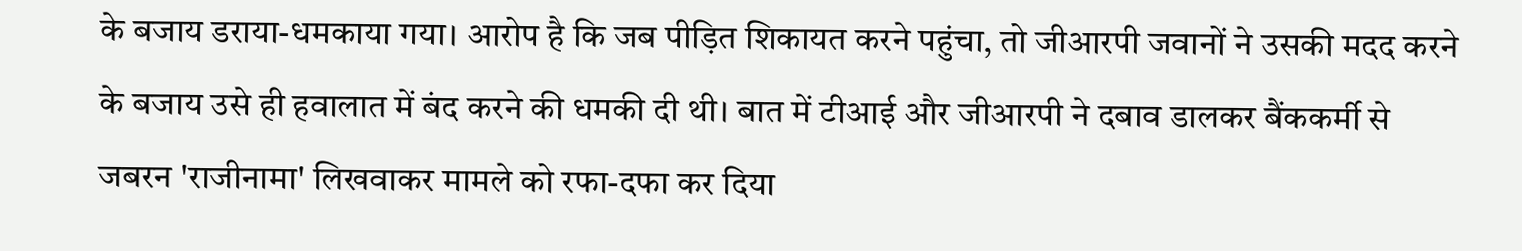के बजाय डराया-धमकाया गया। आरोप है कि जब पीड़ित शिकायत करने पहुंचा, तो जीआरपी जवानों ने उसकी मदद करने के बजाय उसे ही हवालात में बंद करने की धमकी दी थी। बात में टीआई और जीआरपी ने दबाव डालकर बैंककर्मी से जबरन 'राजीनामा' लिखवाकर मामले को रफा-दफा कर दिया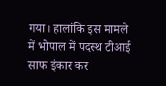गया। हालांकि इस मामले में भोपाल में पदस्थ टीआई साफ इंकार कर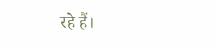रहे हैं।